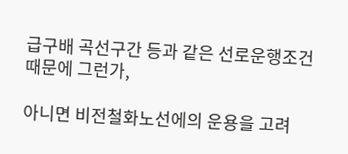급구배 곡선구간 등과 같은 선로운행조건 때문에 그런가,

아니면 비전철화노선에의 운용을 고려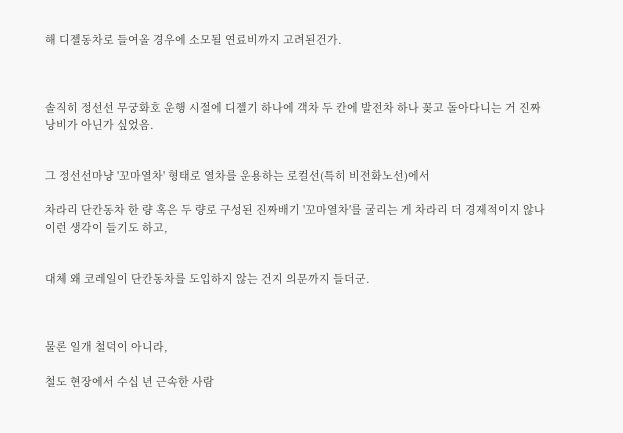해 디젤동차로 들여올 경우에 소모될 연료비까지 고려된건가.



솔직히 정선선 무궁화호 운행 시절에 디젤기 하나에 객차 두 칸에 발전차 하나 꽂고 돌아다니는 거 진짜 낭비가 아닌가 싶었음.


그 정선선마냥 '꼬마열차' 형태로 열차를 운용하는 로컬선(특히 비전화노선)에서

차라리 단칸동차 한 량 혹은 두 량로 구성된 진짜배기 '꼬마열차'를 굴리는 게 차라리 더 경제적이지 않나 이런 생각이 들기도 하고,


대체 왜 코레일이 단칸동차를 도입하지 않는 건지 의문까지 들더군.



물론 일개 철덕이 아니라,

철도 현장에서 수십 년 근속한 사람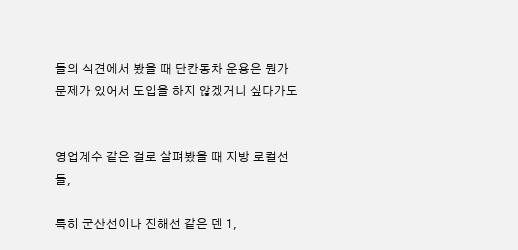들의 식견에서 봤을 때 단칸동차 운용은 뭔가 문제가 있어서 도입을 하지 않겠거니 싶다가도


영업계수 같은 걸로 살펴봤을 때 지방 로컬선들,

특히 군산선이나 진해선 같은 덴 1,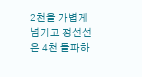2천을 가볍게 넘기고 정선선은 4천 돌파하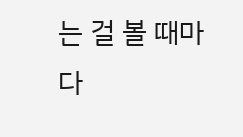는 걸 볼 때마다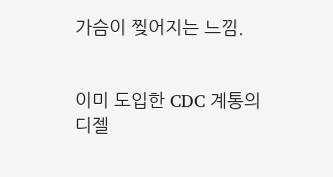가슴이 찢어지는 느낌.


이미 도입한 CDC 계통의 디젤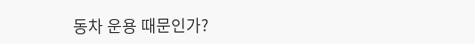동차 운용 때문인가?